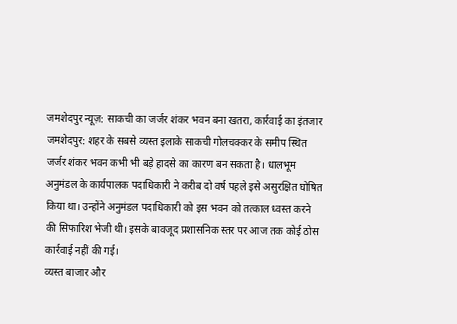जमशेदपुर न्यूज़: साकची का जर्जर शंकर भवन बना खतरा, कार्रवाई का इंतजार
जमशेदपुर: शहर के सबसे व्यस्त इलाके साकची गोलचक्कर के समीप स्थित जर्जर शंकर भवन कभी भी बड़े हादसे का कारण बन सकता है। धालभूम अनुमंडल के कार्यपालक पदाधिकारी ने करीब दो वर्ष पहले इसे असुरक्षित घोषित किया था। उन्होंने अनुमंडल पदाधिकारी को इस भवन को तत्काल ध्वस्त करने की सिफारिश भेजी थी। इसके बावजूद प्रशासनिक स्तर पर आज तक कोई ठोस कार्रवाई नहीं की गई।
व्यस्त बाजार और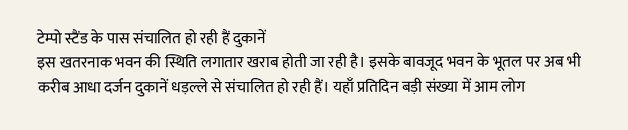टेम्पो स्टैंड के पास संचालित हो रही हैं दुकानें
इस खतरनाक भवन की स्थिति लगातार खराब होती जा रही है। इसके बावजूद भवन के भूतल पर अब भी करीब आधा दर्जन दुकानें धड़ल्ले से संचालित हो रही हैं। यहाँ प्रतिदिन बड़ी संख्या में आम लोग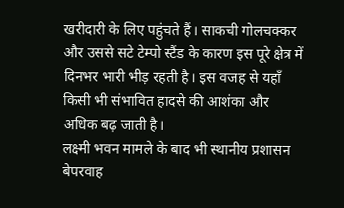खरीदारी के लिए पहुंचते हैं। साकची गोलचक्कर और उससे सटे टेम्पो स्टैंड के कारण इस पूरे क्षेत्र में दिनभर भारी भीड़ रहती है। इस वजह से यहाँ किसी भी संभावित हादसे की आशंका और अधिक बढ़ जाती है।
लक्ष्मी भवन मामले के बाद भी स्थानीय प्रशासन बेपरवाह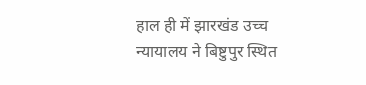हाल ही में झारखंड उच्च न्यायालय ने बिष्टुपुर स्थित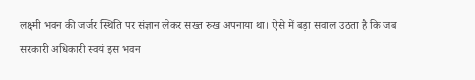लक्ष्मी भवन की जर्जर स्थिति पर संज्ञान लेकर सख्त रुख अपनाया था। ऐसे में बड़ा सवाल उठता है कि जब सरकारी अधिकारी स्वयं इस भवन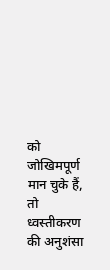को जोखिमपूर्ण मान चुके हैं, तो ध्वस्तीकरण की अनुशंसा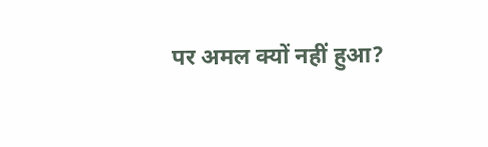पर अमल क्यों नहीं हुआ?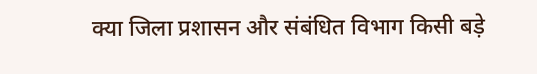क्या जिला प्रशासन और संबंधित विभाग किसी बड़े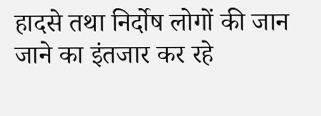हादसे तथा निर्दोष लोगों की जान जाने का इंतजार कर रहे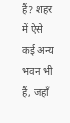हैं? शहर में ऐसे कई अन्य भवन भी हैं, जहाँ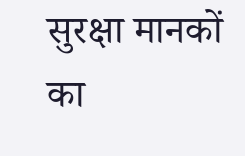सुरक्षा मानकों का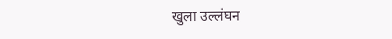खुला उल्लंघन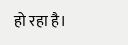हो रहा है।